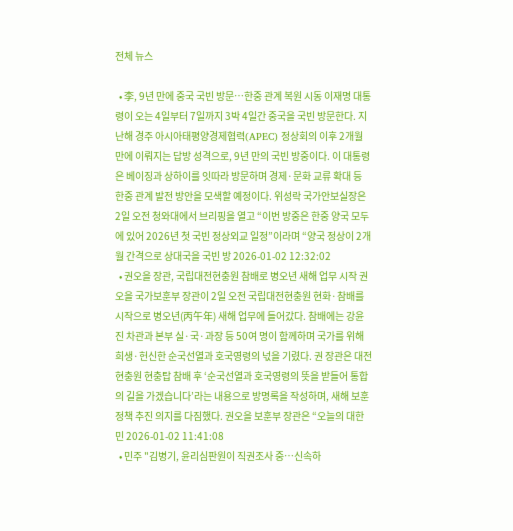전체 뉴스

  • 李, 9년 만에 중국 국빈 방문…한중 관계 복원 시동 이재명 대통령이 오는 4일부터 7일까지 3박 4일간 중국을 국빈 방문한다. 지난해 경주 아시아태평양경제협력(APEC) 정상회의 이후 2개월 만에 이뤄지는 답방 성격으로, 9년 만의 국빈 방중이다. 이 대통령은 베이징과 상하이를 잇따라 방문하며 경제·문화 교류 확대 등 한중 관계 발전 방안을 모색할 예정이다. 위성락 국가안보실장은 2일 오전 청와대에서 브리핑을 열고 “이번 방중은 한중 양국 모두에 있어 2026년 첫 국빈 정상외교 일정”이라며 “양국 정상이 2개월 간격으로 상대국을 국빈 방 2026-01-02 12:32:02
  • 권오을 장관, 국립대전현충원 참배로 병오년 새해 업무 시작 권오을 국가보훈부 장관이 2일 오전 국립대전현충원 현화·참배를 시작으로 병오년(丙午年) 새해 업무에 들어갔다. 참배에는 강윤진 차관과 본부 실·국·과장 등 50여 명이 함께하며 국가를 위해 희생·헌신한 순국선열과 호국영령의 넋을 기렸다. 권 장관은 대전현충원 현충탑 참배 후 ‘순국선열과 호국영령의 뜻을 받들어 통합의 길을 가겠습니다’라는 내용으로 방명록을 작성하며, 새해 보훈정책 추진 의지를 다짐했다. 권오을 보훈부 장관은 “오늘의 대한민 2026-01-02 11:41:08
  • 민주 "김병기, 윤리심판원이 직권조사 중…신속하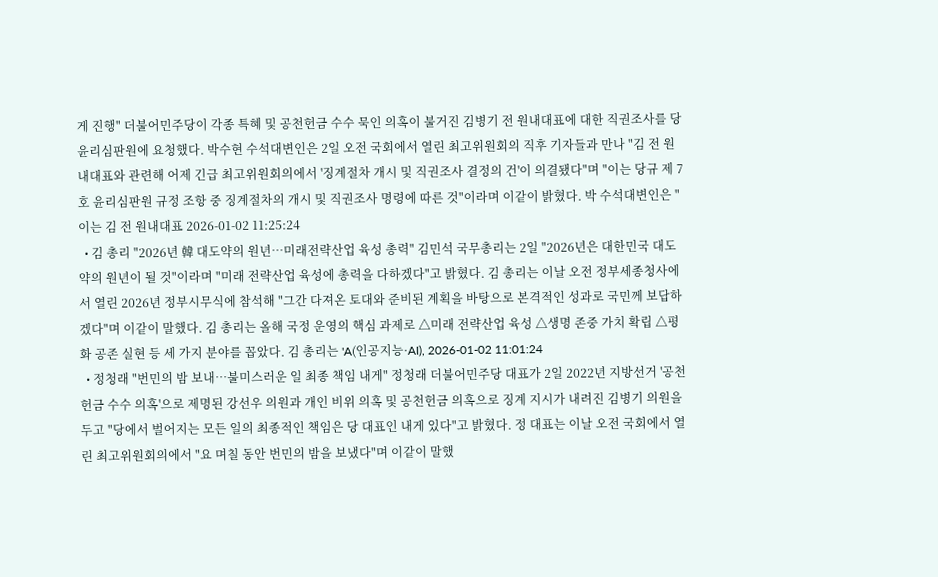게 진행" 더불어민주당이 각종 특혜 및 공천헌금 수수 묵인 의혹이 불거진 김병기 전 원내대표에 대한 직권조사를 당 윤리심판원에 요청했다. 박수현 수석대변인은 2일 오전 국회에서 열린 최고위원회의 직후 기자들과 만나 "김 전 원내대표와 관련해 어제 긴급 최고위원회의에서 '징계절차 개시 및 직권조사 결정의 건'이 의결됐다"며 "이는 당규 제 7호 윤리심판원 규정 조항 중 징계절차의 개시 및 직권조사 명령에 따른 것"이라며 이같이 밝혔다. 박 수석대변인은 "이는 김 전 원내대표 2026-01-02 11:25:24
  • 김 총리 "2026년 韓 대도약의 원년…미래전략산업 육성 총력" 김민석 국무총리는 2일 "2026년은 대한민국 대도약의 원년이 될 것"이라며 "미래 전략산업 육성에 총력을 다하겠다"고 밝혔다. 김 총리는 이날 오전 정부세종청사에서 열린 2026년 정부시무식에 참석해 "그간 다져온 토대와 준비된 계획을 바탕으로 본격적인 성과로 국민께 보답하겠다"며 이같이 말했다. 김 총리는 올해 국정 운영의 핵심 과제로 △미래 전략산업 육성 △생명 존중 가치 확립 △평화 공존 실현 등 세 가지 분야를 꼽았다. 김 총리는 'A(인공지능·AI), 2026-01-02 11:01:24
  • 정청래 "번민의 밤 보내…불미스러운 일 최종 책임 내게" 정청래 더불어민주당 대표가 2일 2022년 지방선거 '공천헌금 수수 의혹'으로 제명된 강선우 의원과 개인 비위 의혹 및 공천헌금 의혹으로 징계 지시가 내려진 김병기 의원을 두고 "당에서 벌어지는 모든 일의 최종적인 책임은 당 대표인 내게 있다"고 밝혔다. 정 대표는 이날 오전 국회에서 열린 최고위원회의에서 "요 며칠 동안 번민의 밤을 보냈다"며 이같이 말했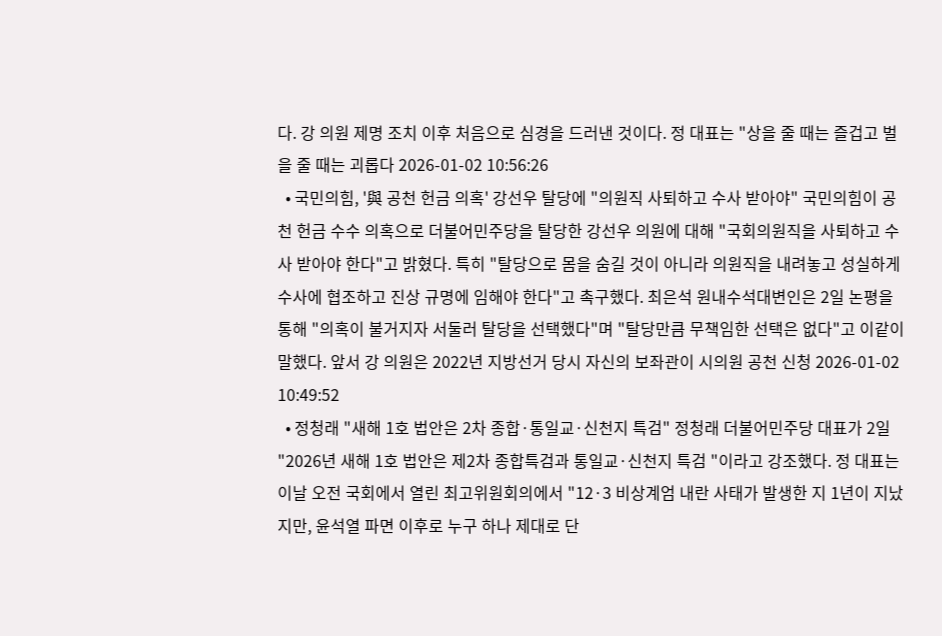다. 강 의원 제명 조치 이후 처음으로 심경을 드러낸 것이다. 정 대표는 "상을 줄 때는 즐겁고 벌을 줄 때는 괴롭다 2026-01-02 10:56:26
  • 국민의힘, '與 공천 헌금 의혹' 강선우 탈당에 "의원직 사퇴하고 수사 받아야" 국민의힘이 공천 헌금 수수 의혹으로 더불어민주당을 탈당한 강선우 의원에 대해 "국회의원직을 사퇴하고 수사 받아야 한다"고 밝혔다. 특히 "탈당으로 몸을 숨길 것이 아니라 의원직을 내려놓고 성실하게 수사에 협조하고 진상 규명에 임해야 한다"고 촉구했다. 최은석 원내수석대변인은 2일 논평을 통해 "의혹이 불거지자 서둘러 탈당을 선택했다"며 "탈당만큼 무책임한 선택은 없다"고 이같이 말했다. 앞서 강 의원은 2022년 지방선거 당시 자신의 보좌관이 시의원 공천 신청 2026-01-02 10:49:52
  • 정청래 "새해 1호 법안은 2차 종합·통일교·신천지 특검" 정청래 더불어민주당 대표가 2일 "2026년 새해 1호 법안은 제2차 종합특검과 통일교·신천지 특검 "이라고 강조했다. 정 대표는 이날 오전 국회에서 열린 최고위원회의에서 "12·3 비상계엄 내란 사태가 발생한 지 1년이 지났지만, 윤석열 파면 이후로 누구 하나 제대로 단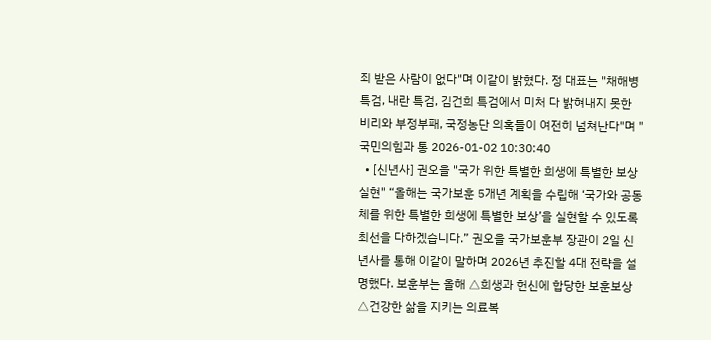죄 받은 사람이 없다"며 이같이 밝혔다. 정 대표는 "채해병 특검, 내란 특검, 김건희 특검에서 미처 다 밝혀내지 못한 비리와 부정부패, 국정농단 의혹들이 여전히 넘쳐난다"며 "국민의힘과 통 2026-01-02 10:30:40
  • [신년사] 권오을 "국가 위한 특별한 희생에 특별한 보상 실현" “올해는 국가보훈 5개년 계획을 수립해 ‘국가와 공동체를 위한 특별한 희생에 특별한 보상’을 실현할 수 있도록 최선을 다하겠습니다.” 권오을 국가보훈부 장관이 2일 신년사를 통해 이같이 말하며 2026년 추진할 4대 전략을 설명했다. 보훈부는 올해 △희생과 헌신에 합당한 보훈보상 △건강한 삶을 지키는 의료복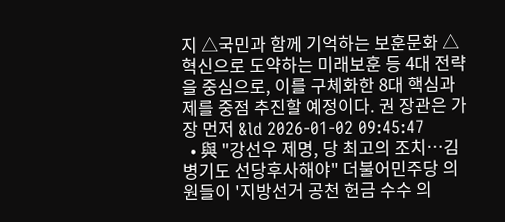지 △국민과 함께 기억하는 보훈문화 △혁신으로 도약하는 미래보훈 등 4대 전략을 중심으로, 이를 구체화한 8대 핵심과제를 중점 추진할 예정이다. 권 장관은 가장 먼저 &ld 2026-01-02 09:45:47
  • 與 "강선우 제명, 당 최고의 조치…김병기도 선당후사해야" 더불어민주당 의원들이 '지방선거 공천 헌금 수수 의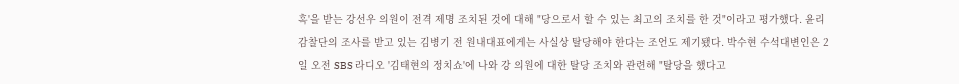혹'을 받는 강선우 의원이 전격 제명 조치된 것에 대해 "당으로서 할 수 있는 최고의 조치를 한 것"이라고 평가했다. 윤리감찰단의 조사를 받고 있는 김병기 전 원내대표에게는 사실상 탈당해야 한다는 조언도 제기됐다. 박수현 수석대변인은 2일 오전 SBS 라디오 '김태현의 정치쇼'에 나와 강 의원에 대한 탈당 조치와 관련해 "탈당을 했다고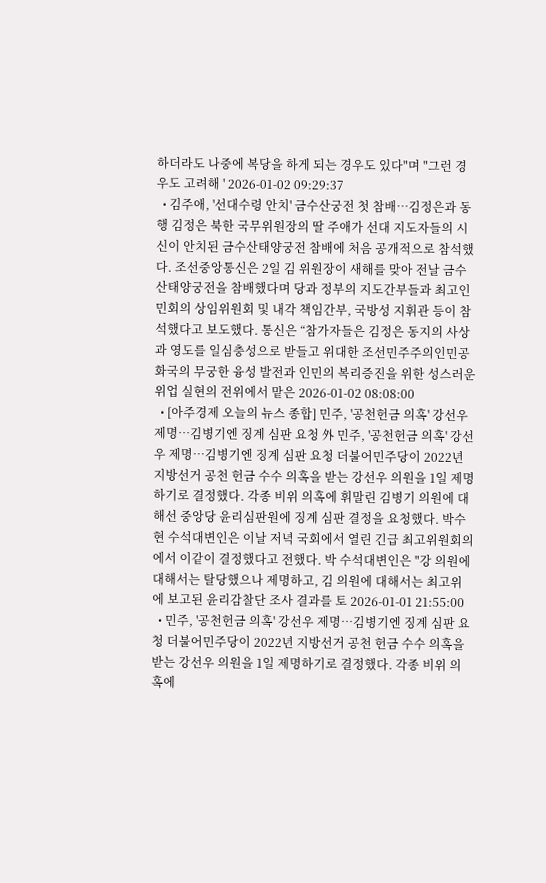하더라도 나중에 복당을 하게 되는 경우도 있다"며 "그런 경우도 고려해 ' 2026-01-02 09:29:37
  • 김주애, '선대수령 안치' 금수산궁전 첫 참배…김정은과 동행 김정은 북한 국무위원장의 딸 주애가 선대 지도자들의 시신이 안치된 금수산태양궁전 참배에 처음 공개적으로 참석했다. 조선중앙통신은 2일 김 위원장이 새해를 맞아 전날 금수산태양궁전을 참배했다며 당과 정부의 지도간부들과 최고인민회의 상임위원회 및 내각 책임간부, 국방성 지휘관 등이 참석했다고 보도했다. 통신은 “참가자들은 김정은 동지의 사상과 영도를 일심충성으로 받들고 위대한 조선민주주의인민공화국의 무궁한 융성 발전과 인민의 복리증진을 위한 성스러운 위업 실현의 전위에서 맡은 2026-01-02 08:08:00
  • [아주경제 오늘의 뉴스 종합] 민주, '공천헌금 의혹' 강선우 제명…김병기엔 징계 심판 요청 外 민주, '공천헌금 의혹' 강선우 제명…김병기엔 징계 심판 요청 더불어민주당이 2022년 지방선거 공천 헌금 수수 의혹을 받는 강선우 의원을 1일 제명하기로 결정했다. 각종 비위 의혹에 휘말린 김병기 의원에 대해선 중앙당 윤리심판원에 징계 심판 결정을 요청했다. 박수현 수석대변인은 이날 저녁 국회에서 열린 긴급 최고위원회의에서 이같이 결정했다고 전했다. 박 수석대변인은 "강 의원에 대해서는 탈당했으나 제명하고, 김 의원에 대해서는 최고위에 보고된 윤리감찰단 조사 결과를 토 2026-01-01 21:55:00
  • 민주, '공천헌금 의혹' 강선우 제명…김병기엔 징계 심판 요청 더불어민주당이 2022년 지방선거 공천 헌금 수수 의혹을 받는 강선우 의원을 1일 제명하기로 결정했다. 각종 비위 의혹에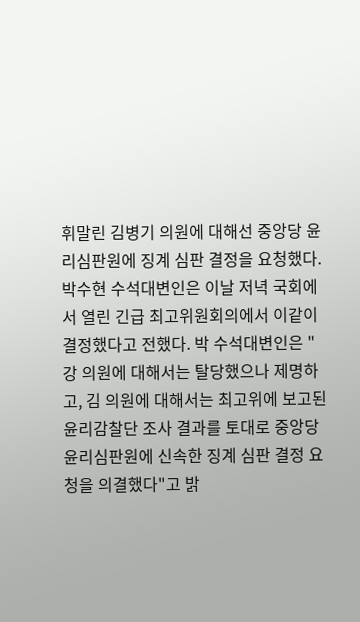휘말린 김병기 의원에 대해선 중앙당 윤리심판원에 징계 심판 결정을 요청했다. 박수현 수석대변인은 이날 저녁 국회에서 열린 긴급 최고위원회의에서 이같이 결정했다고 전했다. 박 수석대변인은 "강 의원에 대해서는 탈당했으나 제명하고, 김 의원에 대해서는 최고위에 보고된 윤리감찰단 조사 결과를 토대로 중앙당 윤리심판원에 신속한 징계 심판 결정 요청을 의결했다"고 밝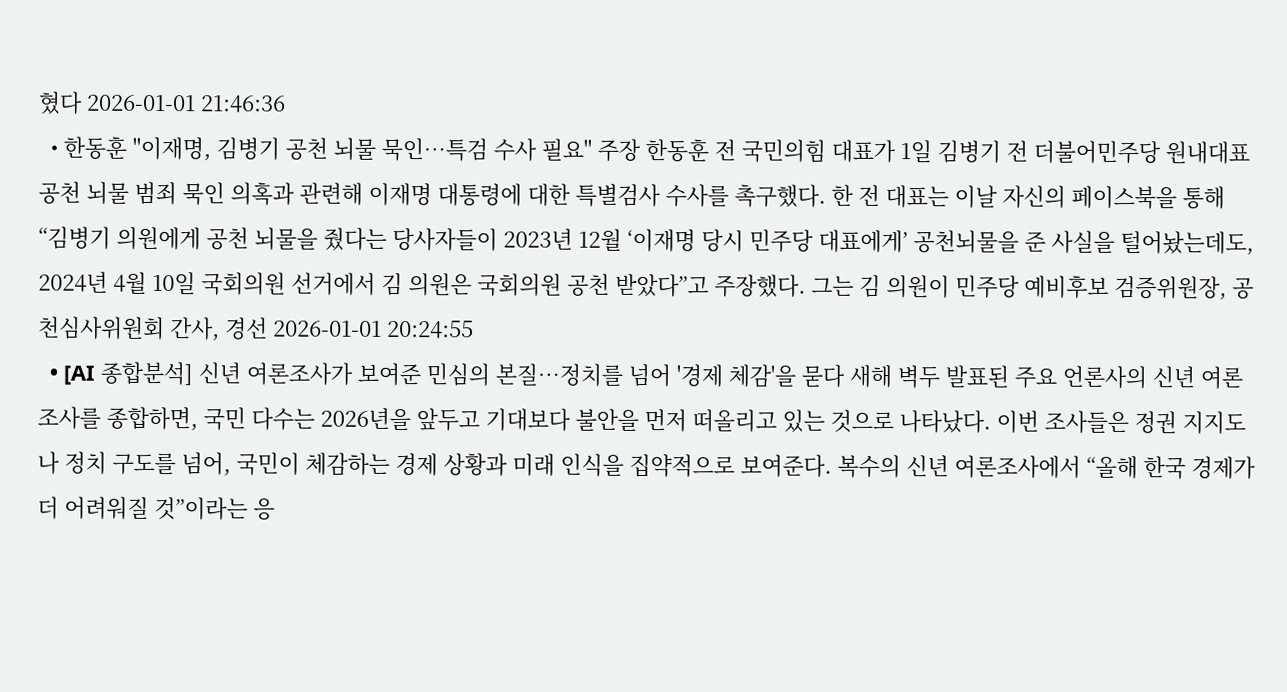혔다 2026-01-01 21:46:36
  • 한동훈 "이재명, 김병기 공천 뇌물 묵인…특검 수사 필요" 주장 한동훈 전 국민의힘 대표가 1일 김병기 전 더불어민주당 원내대표 공천 뇌물 범죄 묵인 의혹과 관련해 이재명 대통령에 대한 특별검사 수사를 촉구했다. 한 전 대표는 이날 자신의 페이스북을 통해 “김병기 의원에게 공천 뇌물을 줬다는 당사자들이 2023년 12월 ‘이재명 당시 민주당 대표에게’ 공천뇌물을 준 사실을 털어놨는데도, 2024년 4월 10일 국회의원 선거에서 김 의원은 국회의원 공천 받았다”고 주장했다. 그는 김 의원이 민주당 예비후보 검증위원장, 공천심사위원회 간사, 경선 2026-01-01 20:24:55
  • [AI 종합분석] 신년 여론조사가 보여준 민심의 본질…정치를 넘어 '경제 체감'을 묻다 새해 벽두 발표된 주요 언론사의 신년 여론조사를 종합하면, 국민 다수는 2026년을 앞두고 기대보다 불안을 먼저 떠올리고 있는 것으로 나타났다. 이번 조사들은 정권 지지도나 정치 구도를 넘어, 국민이 체감하는 경제 상황과 미래 인식을 집약적으로 보여준다. 복수의 신년 여론조사에서 “올해 한국 경제가 더 어려워질 것”이라는 응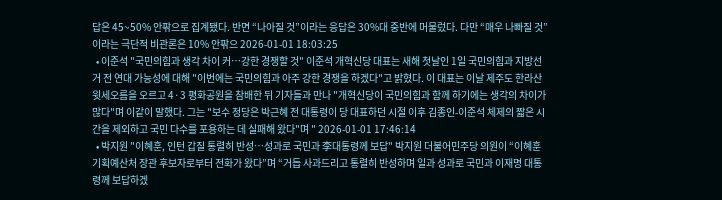답은 45~50% 안팎으로 집계됐다. 반면 “나아질 것”이라는 응답은 30%대 중반에 머물렀다. 다만 “매우 나빠질 것”이라는 극단적 비관론은 10% 안팎으 2026-01-01 18:03:25
  • 이준석 "국민의힘과 생각 차이 커…강한 경쟁할 것" 이준석 개혁신당 대표는 새해 첫날인 1일 국민의힘과 지방선거 전 연대 가능성에 대해 "이번에는 국민의힘과 아주 강한 경쟁을 하겠다"고 밝혔다. 이 대표는 이날 제주도 한라산 윗세오름을 오르고 4·3 평화공원을 참배한 뒤 기자들과 만나 "개혁신당이 국민의힘과 함께 하기에는 생각의 차이가 많다"며 이같이 말했다. 그는 "보수 정당은 박근혜 전 대통령이 당 대표하던 시절 이후 김종인-이준석 체제의 짧은 시간을 제외하고 국민 다수를 포용하는 데 실패해 왔다"며 " 2026-01-01 17:46:14
  • 박지원 "이혜훈, 인턴 갑질 통렬히 반성…성과로 국민과 李대통령께 보답" 박지원 더불어민주당 의원이 “이혜훈 기획예산처 장관 후보자로부터 전화가 왔다”며 “거듭 사과드리고 통렬히 반성하며 일과 성과로 국민과 이재명 대통령께 보답하겠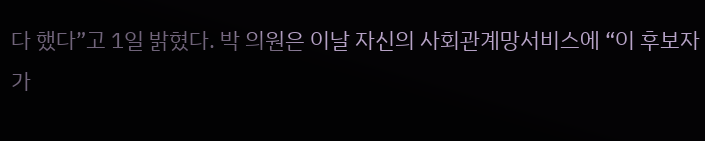다 했다”고 1일 밝혔다. 박 의원은 이날 자신의 사회관계망서비스에 “이 후보자가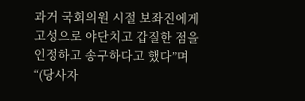과거 국회의원 시절 보좌진에게 고성으로 야단치고 갑질한 점을 인정하고 송구하다고 했다”며 “(당사자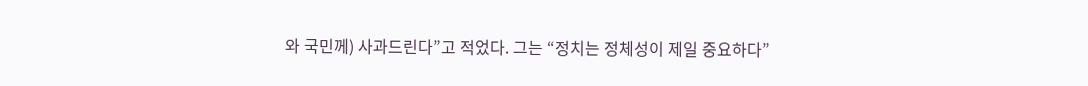와 국민께) 사과드린다”고 적었다. 그는 “정치는 정체성이 제일 중요하다”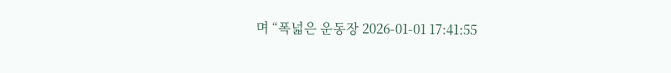며 “폭넓은 운동장 2026-01-01 17:41:55